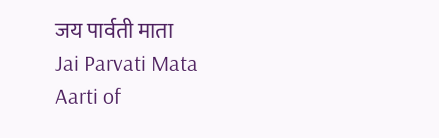जय पार्वती माता
Jai Parvati Mata
Aarti of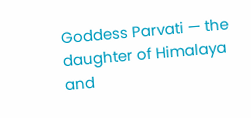Goddess Parvati — the daughter of Himalaya and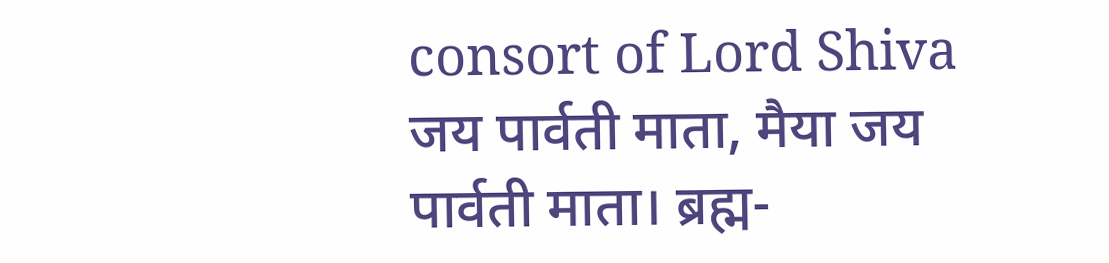consort of Lord Shiva
जय पार्वती माता, मैया जय पार्वती माता। ब्रह्म-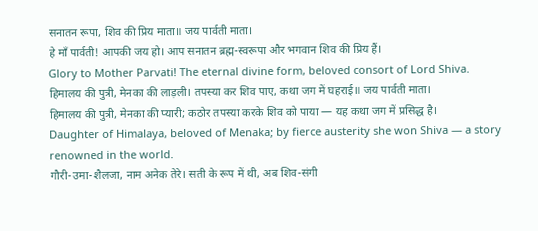सनातन रूपा, शिव की प्रिय माता॥ जय पार्वती माता।
हे माँ पार्वती! आपकी जय हो। आप सनातन ब्रह्म-स्वरूपा और भगवान शिव की प्रिय हैं।
Glory to Mother Parvati! The eternal divine form, beloved consort of Lord Shiva.
हिमालय की पुत्री, मेनका की लाड़ली। तपस्या कर शिव पाए, कथा जग में घहराई॥ जय पार्वती माता।
हिमालय की पुत्री, मेनका की प्यारी; कठोर तपस्या करके शिव को पाया — यह कथा जग में प्रसिद्ध है।
Daughter of Himalaya, beloved of Menaka; by fierce austerity she won Shiva — a story renowned in the world.
गौरी-उमा-शैलजा, नाम अनेक तेरे। सती के रूप में थी, अब शिव-संगी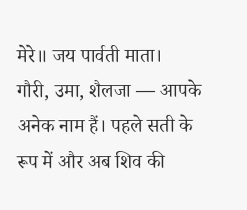मेरे॥ जय पार्वती माता।
गौरी, उमा, शैलजा — आपके अनेक नाम हैं। पहले सती के रूप में और अब शिव की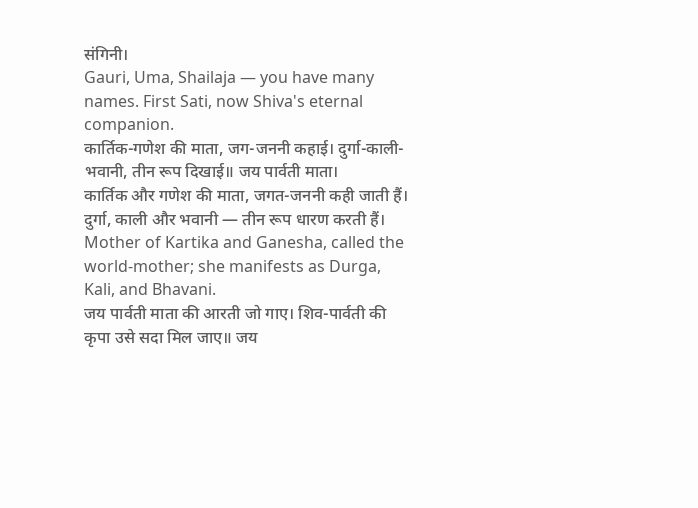संगिनी।
Gauri, Uma, Shailaja — you have many names. First Sati, now Shiva's eternal companion.
कार्तिक-गणेश की माता, जग-जननी कहाई। दुर्गा-काली-भवानी, तीन रूप दिखाई॥ जय पार्वती माता।
कार्तिक और गणेश की माता, जगत-जननी कही जाती हैं। दुर्गा, काली और भवानी — तीन रूप धारण करती हैं।
Mother of Kartika and Ganesha, called the world-mother; she manifests as Durga, Kali, and Bhavani.
जय पार्वती माता की आरती जो गाए। शिव-पार्वती की कृपा उसे सदा मिल जाए॥ जय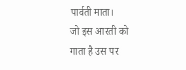पार्वती माता।
जो इस आरती को गाता है उस पर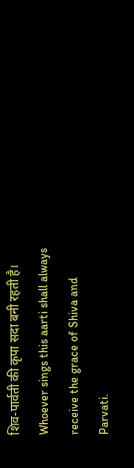शिव-पार्वती की कृपा सदा बनी रहती है।
Whoever sings this aarti shall always receive the grace of Shiva and Parvati.